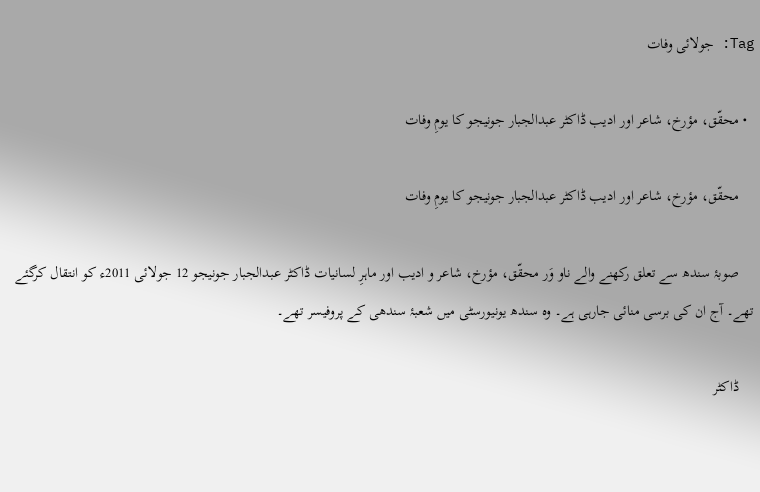Tag: جولائی وفات

  • محقّق، مؤرخ، شاعر اور اديب ڈاکٹر عبدالجبار جونيجو کا یومِ وفات

    محقّق، مؤرخ، شاعر اور اديب ڈاکٹر عبدالجبار جونيجو کا یومِ وفات

    صوبۂ سندھ سے تعلق رکھنے والے ناو وَر محقّق، مؤرخ، شاعر و اديب اور ماہرِ لسانیات ڈاکٹر عبدالجبار جونيجو 12 جولائی 2011ء کو انتقال کرگئے تھے۔ آج ان کی برسی منائی جارہی ہے۔ وہ سندھ یونیورسٹی میں شعبۂ سندھی کے پروفیسر تھے۔

    ڈاکٹر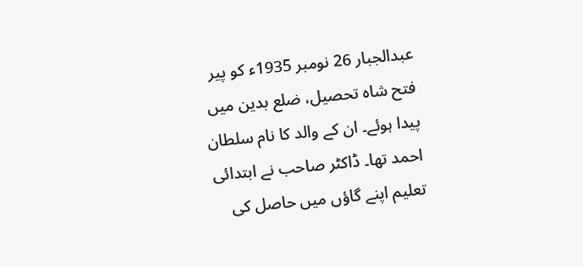عبدالجبار 26 نومبر 1935ء کو پير فتح شاه تحصیل، ضلع بدين میں پیدا ہوئے۔ ان کے والد کا نام سلطان احمد تھا۔ ڈاکٹر صاحب نے ابتدائی تعلیم اپنے گاؤں میں حاصل کی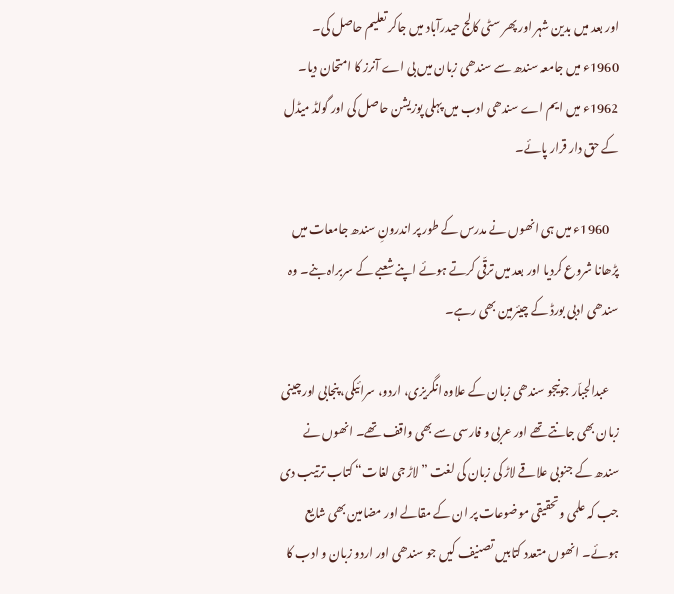اور بعد میں بدين شہر اور پھر سٹی کالج حیدرآباد میں جاکر تعلیم حاصل کی۔ 1960ء میں جامعہ سندھ سے سندھی زبان میں بی اے آنرز کا امتحان دیا۔ 1962ء میں ايم اے سندھی ادب میں پہلی پوزیشن حاصل کی اور گولڈ میڈل کے حق دار قرار پائے۔

    1960ء میں ہی انھوں نے مدرس کے طور پر اندرونِ سندھ جامعات میں‌ پڑھانا شروع کردیا اور بعد میں ترقّی کرتے ہوئے اپنے شعبے کے سربراہ بنے۔ وہ سندھی ادبی بورڈ کے چیئرمین بھی رہے۔

    عبدالجباّر جونیجو سندھی زبان کے علاوہ انگريزی، اردو، سرائیکی، پنجابی اور چینی زبان بھی جانتے تھے اور عربی و فارسی سے بھی واقف تھے۔ انھوں نے سندھ کے جنوبی علاقے لاڑ کی زبان کی لغت ”لاڑ جی لغات“ کتاب ترتيب دی جب کہ علمی و تحقیقی موضوعات پر ان کے مقالے اور مضامین بھی شایع ہوئے۔ انھوں متعدد کتابیں تصنیف کیں جو سندھی اور اردو زبان و ادب کا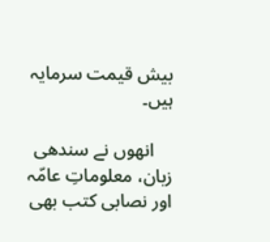بیش قیمت سرمایہ ہیں۔

    انھوں نے سندھی زبان، معلوماتِ عامّہ اور نصابی کتب بھی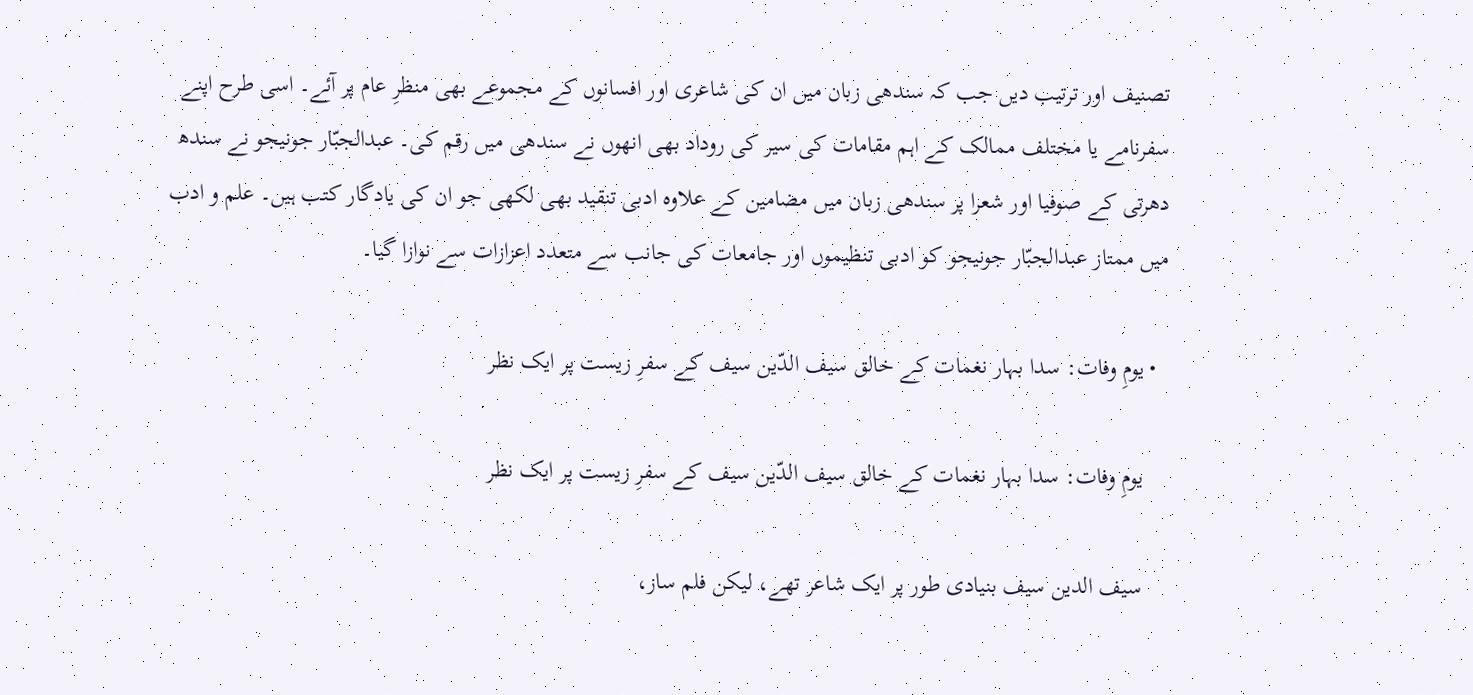تصنیف اور ترتیب دیں جب کہ سندھی زبان میں ان کی شاعری اور افسانوں کے مجموعے بھی منظرِ عام پر‌ آئے۔ اسی طرح اپنے سفرنامے یا مختلف ممالک کے اہم مقامات کی سیر کی روداد بھی انھوں نے سندھی میں‌ رقم کی۔ عبدالجبّار جونیجو نے سندھ دھرتی کے صوفیا اور شعرا پر سندھی زبان میں‌ مضامین کے علاوہ ادبی تنقید بھی لکھی جو ان کی یادگار کتب ہیں۔ علم و ادب میں‌ ممتاز عبدالجبّار جونیجو کو ادبی تنظیموں اور جامعات کی جانب سے متعدد اعزازات سے نوازا گیا۔

  • یومِ‌ وفات: سدا بہار نغمات کے خالق سیف الدّین سیف کے سفرِ زیست پر ایک نظر

    یومِ‌ وفات: سدا بہار نغمات کے خالق سیف الدّین سیف کے سفرِ زیست پر ایک نظر

    سیف الدین سیف بنیادی طور پر ایک شاعر تھے، لیکن فلم ساز،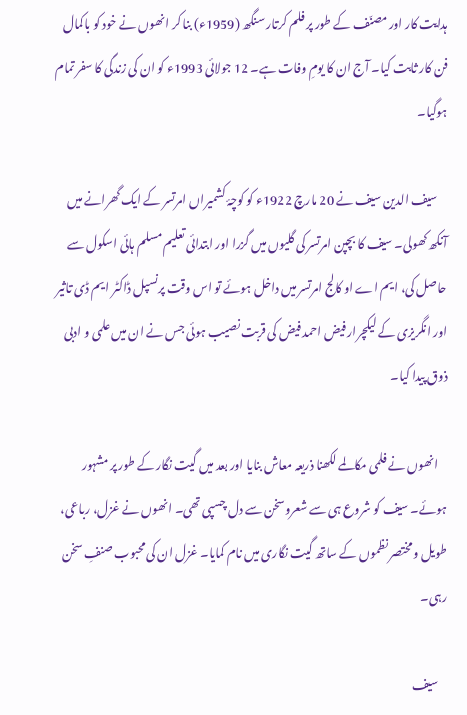ہدایت کار اور مصنّف کے طور پر فلم کرتار سنگھ (1959ء) بنا کر انھوں نے خود کو باکمال فن کار ثابت کیا۔ آج ان کا یومِ وفات ہے۔ 12 جولائی 1993ء کو ان کی زندگی کا سفر تمام ہوگیا۔

    سیف الدین سیف نے 20 مارچ 1922ء کو کوچۂ کشمیراں امرتسر کے ایک گھرانے میں آنکھ کھولی۔ سیف کا بچپن امرتسر کی گلیوں میں گزرا اور ابتدائی تعلیم مسلم ہائی اسکول سے حاصل کی، ایم اے او کالج امرتسر میں داخل ہوئے تو اس وقت پرنسپل ڈاکٹر ایم ڈی تاثیر اور انگریزی کے لیکچرار فیض احمد فیض کی قربت نصیب ہوئی جس نے ان میں علمی و ادبی ذوق پیدا کیا۔

    انھوں نے فلمی مکالمے لکھنا ذریعہ معاش بنایا اور بعد میں‌ گیت نگار کے طور پر مشہور ہوئے۔ سیف کو شروع ہی سے شعروسخن سے دل چسپی تھی۔ انھوں نے غزل، رباعی، طویل و مختصر نظموں کے ساتھ گیت نگاری میں‌ نام کمایا۔ غزل ان کی محبوب صنفِ‌ سخن رہی۔

    سیف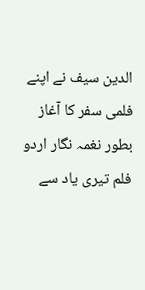الدین سیف نے اپنے فلمی سفر کا آغاز بطور نغمہ نگار اردو فلم تیری یاد سے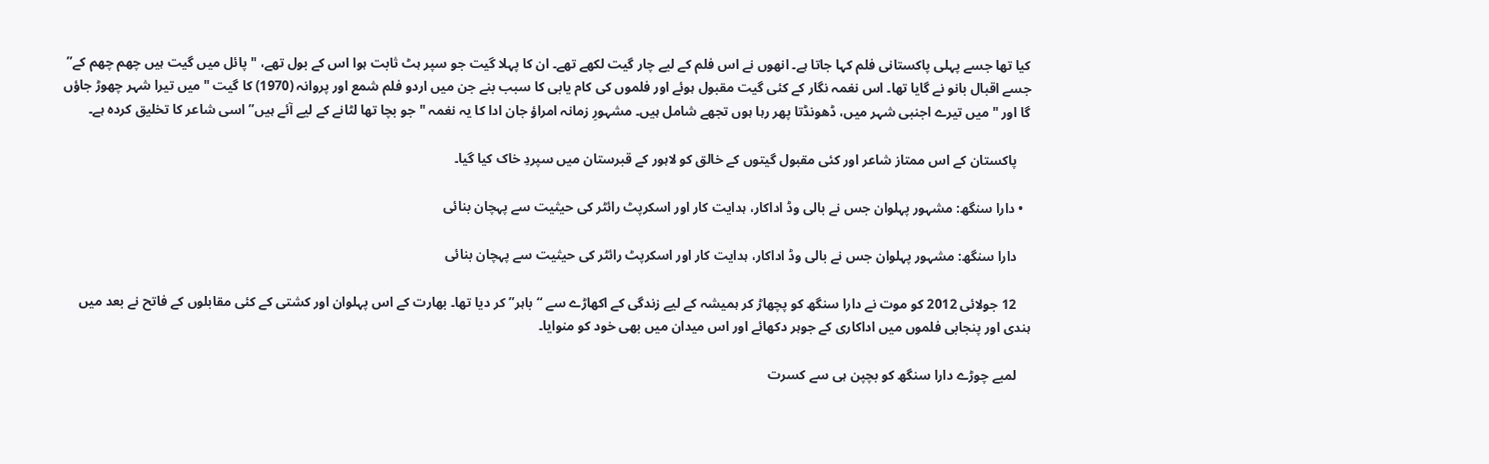کیا تھا جسے پہلی پاکستانی فلم کہا جاتا ہے۔ انھوں نے اس فلم کے لیے چار گیت لکھے تھے۔ ان کا پہلا گیت جو سپر ہٹ ثابت ہوا اس کے بول تھے، "پائل میں گیت ہیں چھم چھم کے” جسے اقبال بانو نے گایا تھا۔ اس نغمہ نگار کے کئی گیت مقبول ہوئے اور فلموں کی کام یابی کا سبب بنے جن میں اردو فلم شمع اور پروانہ (1970) کا گیت "میں تیرا شہر چھوڑ جاؤں گا اور "میں تیرے اجنبی شہر میں، ڈھونڈتا پھر رہا ہوں تجھے شامل ہیں۔ مشہورِ زمانہ امراؤ جان ادا کا یہ نغمہ "جو بچا تھا لٹانے کے لیے آئے ہیں” اسی شاعر کا تخلیق کردہ ہے۔

    پاکستان کے اس ممتاز شاعر اور کئی مقبول گیتوں کے خالق کو لاہور کے قبرستان میں سپردِ خاک کیا گیا۔

  • دارا سنگھ: مشہور پہلوان جس نے بالی وڈ اداکار، ہدایت کار اور اسکرپٹ رائٹر کی حیثیت سے پہچان بنائی

    دارا سنگھ: مشہور پہلوان جس نے بالی وڈ اداکار، ہدایت کار اور اسکرپٹ رائٹر کی حیثیت سے پہچان بنائی

    12 جولائی 2012 کو موت نے دارا سنگھ کو پچھاڑ کر ہمیشہ کے لیے زندگی کے اکھاڑے سے “باہر” کر دیا تھا۔ بھارت کے اس پہلوان اور کشتی کے کئی مقابلوں کے فاتح نے بعد میں ہندی اور پنجابی فلموں‌ میں اداکاری کے جوہر دکھائے اور اس میدان میں‌ بھی خود کو منوایا۔

    لمبے چوڑے دارا سنگھ کو بچپن ہی سے کسرت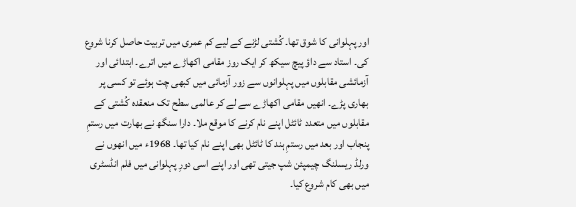اور پہلوانی کا شوق تھا۔ کُشتی لڑنے کے لیے کم عمری میں تربیت حاصل کرنا شروع کی۔ استاد سے داؤ پیچ سیکھ کر ایک روز مقامی اکھاڑے میں اترے۔ ابتدائی اور آزمائشی مقابلوں میں پہلوانوں سے زور آزمائی میں کبھی چت ہوئے تو کسی پر بھاری پڑے۔ انھیں مقامی اکھاڑے سے لے کر عالمی سطح تک منعقدہ کُشتی کے مقابلوں میں متعدد ٹائٹل اپنے نام کرنے کا موقع ملا۔ دارا سنگھ نے بھارت میں رستمِ پنجاب اور بعد میں رستمِ ہند کا ٹائٹل بھی اپنے نام کیا تھا۔ 1968ء میں انھوں نے ورلڈ ریسلنگ چیمپئن شپ جیتی تھی اور اپنے اسی دورِ‌ پہلوانی میں فلم انڈسٹری میں بھی کام شروع کیا۔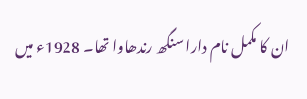ان کا مکمل نام دارا سنگھ رندھاوا تھا۔ 1928ء میں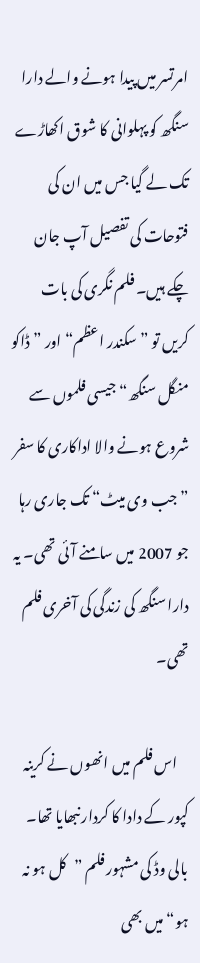امرتسر میں پیدا ہونے والے دارا سنگھ کو پہلوانی کا شوق اکھاڑے تک لے گیا جس میں‌ ان کی فتوحات کی تفصیل آپ جان چکے ہیں۔ فلم نگری کی بات کریں تو ”سکندر اعظم“ اور ”ڈاکو منگل سنگھ“ جیسی فلموں سے شروع ہونے والا اداکاری کا سفر ”جب وی میٹ“ تک جاری رہا جو 2007 میں سامنے آئی تھی۔ یہ دارا سنگھ کی زندگی کی آخری فلم تھی۔

    اس فلم میں انھوں نے کرینہ کپور کے دادا کا کردار نبھایا تھا۔ بالی وڈ کی مشہور فلم ”کل ہو نہ ہو“ میں بھی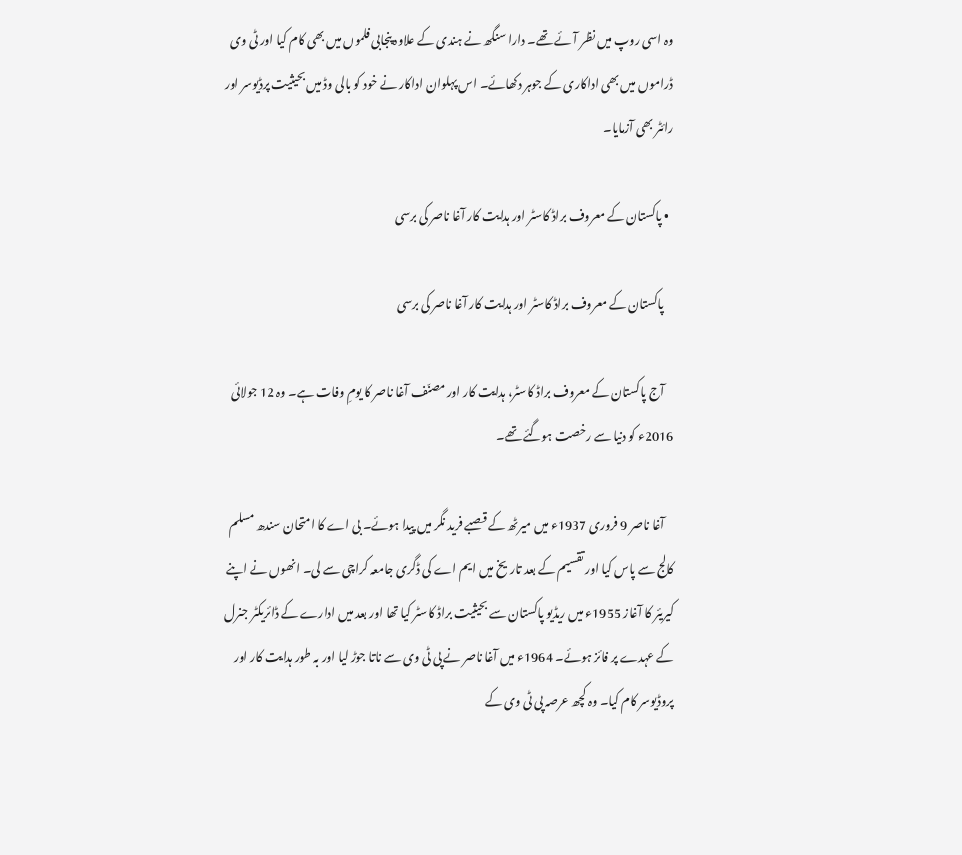وہ اسی روپ میں نظر آئے تھے۔ دارا سنگھ نے ہندی کے علاوہ پنجابی فلموں میں‌ بھی کام کیا اور ٹی وی ڈراموں میں بھی اداکاری کے جوہر دکھائے۔ اس پہلوان اداکار نے خود کو بالی وڈ میں بحیثیت پرڈیوسر اور رائٹر بھی آزمایا۔

  • پاکستان کے معروف براڈ کاسٹر اور ہدایت کار آغا ناصر کی برسی

    پاکستان کے معروف براڈ کاسٹر اور ہدایت کار آغا ناصر کی برسی

    آج پاکستان کے معروف براڈ کاسٹر، ہدایت کار اور مصنّف آغا ناصر کا یومِ وفات ہے۔ وہ 12 جولائی 2016ء کو دنیا سے رخصت ہوگئے تھے۔

    آغا ناصر 9 فروری 1937ء میں میرٹھ کے قصبے فرید نگر میں پیدا ہوئے۔ بی اے کا امتحان سندھ مسلم کالج سے پاس کیا اور تقسیم کے بعد تاریخ میں ایم اے کی ڈگری جامعہ کراچی سے لی۔ انھوں نے اپنے کیریئر کا آغاز 1955ء میں ریڈیو پاکستان سے بحیثیت براڈ کاسٹر کیا تھا اور بعد میں ادارے کے ڈائریکٹر جنرل کے عہدے پر فائز ہوئے۔ 1964ء میں آغا ناصر نے پی ٹی وی سے ناتا جوڑ لیا اور بہ طور ہدایت کار اور پروڈیوسر کام کیا۔ وہ کچھ عرصہ پی ٹی وی کے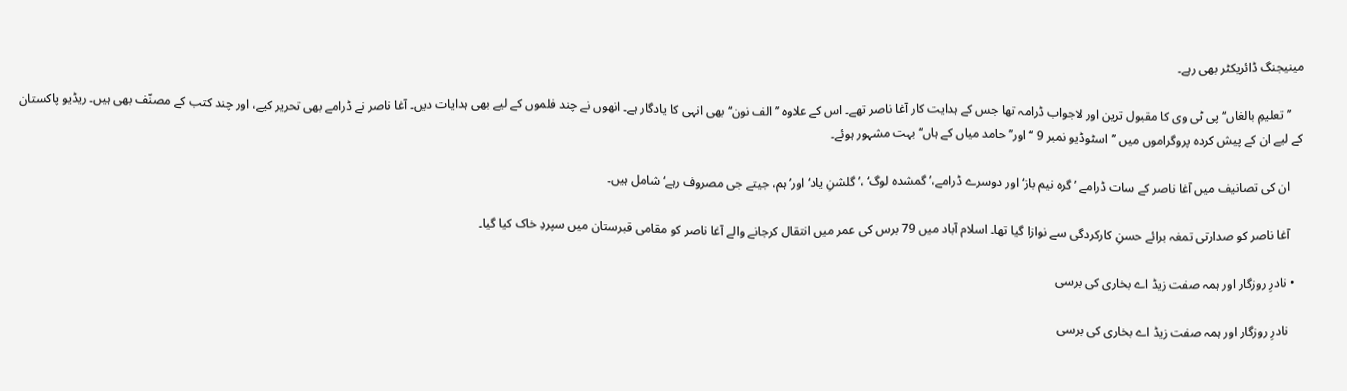مینیجنگ ڈائریکٹر بھی رہے۔

    ’’تعلیمِ بالغاں‘‘پی ٹی وی کا مقبول ترین اور لاجواب ڈرامہ تھا جس کے ہدایت کار آغا ناصر تھے۔ اس کے علاوہ ’’الف نون‘‘ بھی انہی کا یادگار ہے۔ انھوں نے چند فلموں کے لیے بھی ہدایات دیں۔ آغا ناصر نے ڈرامے بھی تحریر کیے، اور چند کتب کے مصنّف بھی ہیں۔ ریڈیو پاکستان کے لیے ان کے پیش کردہ پروگراموں‌ میں ’’اسٹوڈیو نمبر 9 ‘‘اور’’ حامد میاں کے ہاں‘‘ بہت مشہور ہوئے۔

    ان کی تصانیف میں آغا ناصر کے سات ڈرامے ’ گرہ نیم باز‘ اور دوسرے ڈرامے،’ گمشدہ لوگ‘ ،’ گلشنِ یاد‘ اور’ہم، جیتے جی مصروف رہے‘ شامل ہیں۔

    آغا ناصر کو صدارتی تمغہ برائے حسنِ کارکردگی سے نوازا گیا تھا۔ اسلام آباد میں 79 برس کی عمر میں‌ انتقال کرجانے والے آغا ناصر کو مقامی قبرستان میں‌ سپردِ‌ خاک کیا گیا۔

  • نادرِ روزگار اور ہمہ صفت زیڈ اے بخاری کی برسی

    نادرِ روزگار اور ہمہ صفت زیڈ اے بخاری کی برسی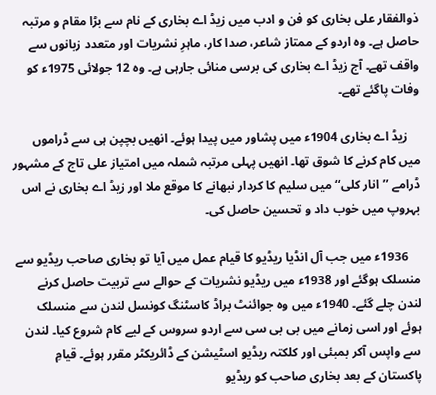ذوالفقار علی بخاری کو فن و ادب میں زیڈ اے بخاری کے نام سے بڑا مقام و مرتبہ حاصل ہے۔ وہ اردو کے ممتاز شاعر، صدا کار، ماہرِ نشریات اور متعدد زبانوں سے واقف تھے۔ آج زیڈ اے بخاری کی برسی منائی جارہی ہے۔ وہ 12 جولائی 1975ء کو وفات پاگئے تھے۔

    زیڈ اے بخاری 1904ء میں پشاور میں پیدا ہوئے۔ انھیں بچپن ہی سے ڈراموں میں کام کرنے کا شوق تھا۔ انھیں پہلی مرتبہ شملہ میں امتیاز علی تاج کے مشہور ڈرامے ’’انار کلی‘‘ میں سلیم کا کردار نبھانے کا موقع ملا اور زیڈ اے بخاری نے اس بہروپ میں خوب داد و تحسین حاصل کی۔

    1936ء میں جب آل انڈیا ریڈیو کا قیام عمل میں آیا تو بخاری صاحب ریڈیو سے منسلک ہوگئے اور 1938ء میں ریڈیو نشریات کے‌ حوالے سے تربیت حاصل کرنے لندن چلے گئے۔ 1940ء میں وہ جوائنٹ براڈ کاسٹنگ کونسل لندن سے منسلک ہوئے اور اسی زمانے میں بی بی سی سے اردو سروس کے لیے کام شروع کیا۔ لندن سے واپس آکر بمبئی اور کلکتہ ریڈیو اسٹیشن کے ڈائریکٹر مقرر ہوئے۔ قیامِ پاکستان کے بعد بخاری صاحب کو ریڈیو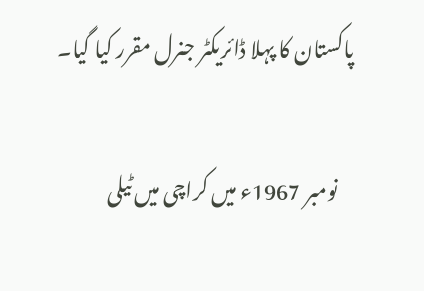پاکستان کا پہلا ڈائریکٹر جنرل مقرر کیا گیا۔

    نومبر 1967ء میں کراچی میں ٹیلی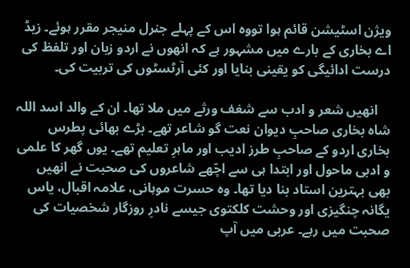ویژن اسٹیشن قائم ہوا تووہ اس کے پہلے جنرل منیجر مقرر ہوئے۔ زیڈ اے بخاری کے بارے میں مشہور ہے کہ انھوں نے اردو زبان اور تلفظ کی درست ادائیگی کو یقینی بنایا اور کئی آرٹسٹوں کی تربیت کی۔

    انھیں شعر و ادب سے شغف ورثے میں ملا تھا۔ ان کے والد اسد اللہ شاہ بخاری صاحبِ دیوان نعت گو شاعر تھے۔ بڑے بھائی پطرس بخاری اردو کے صاحبِ طرز ادیب اور ماہرِ تعلیم تھے۔ یوں گھر کا علمی و ادبی ماحول اور ابتدا ہی سے اچّھے شاعروں کی صحبت نے انھیں بھی بہترین استاد بنا دیا تھا۔ وہ حسرت موہانی، علامہ اقبال، یاس یگانہ چنگیزی اور وحشت کلکتوی جیسے نادرِ روزگار شخصیات کی صحبت میں رہے۔ عربی میں آپ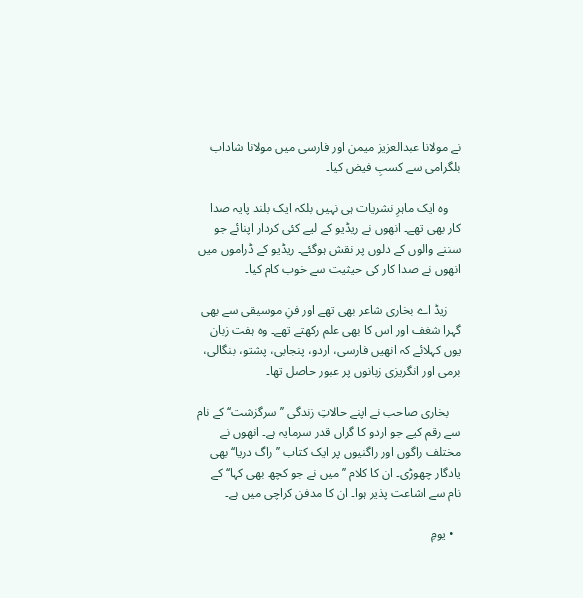نے مولانا عبدالعزیز میمن اور فارسی میں مولانا شاداب بلگرامی سے کسبِ فیض کیا۔

    وہ ایک ماہرِ نشریات ہی نہیں بلکہ ایک بلند پایہ صدا کار بھی تھے۔ انھوں نے ریڈیو کے لیے کئی کردار اپنائے جو سننے والوں کے دلوں پر نقش ہوگئے۔ ریڈیو کے ڈراموں میں انھوں نے صدا کار کی حیثیت سے خوب کام کیا۔

    زیڈ اے بخاری شاعر بھی تھے اور فنِ موسیقی سے بھی گہرا شغف اور اس کا بھی علم رکھتے تھے۔ وہ ہفت زبان یوں‌ کہلائے کہ انھیں فارسی، اردو، پنجابی، پشتو، بنگالی، برمی اور انگریزی زبانوں پر عبور حاصل تھا۔

    بخاری صاحب نے اپنے حالاتِ زندگی ’’سرگزشت‘‘ کے نام سے رقم کیے جو اردو کا گراں قدر سرمایہ ہے۔ انھوں نے مختلف راگوں اور راگنیوں پر ایک کتاب ’’راگ دریا‘‘ بھی یادگار چھوڑی۔ ان کا کلام ’’میں نے جو کچھ بھی کہا‘‘ کے نام سے اشاعت پذیر ہوا۔ ان کا مدفن کراچی میں ہے۔

  • یومِ‌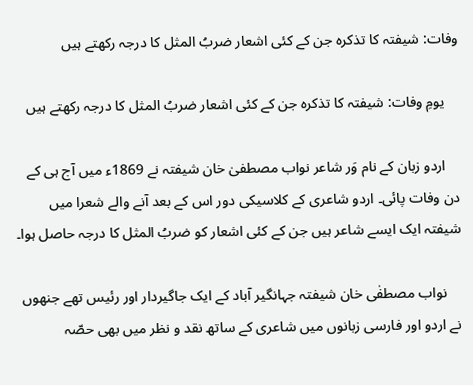وفات: شیفتہ کا تذکرہ جن کے کئی اشعار ضربُ المثل کا درجہ رکھتے ہیں

    یومِ‌ وفات: شیفتہ کا تذکرہ جن کے کئی اشعار ضربُ المثل کا درجہ رکھتے ہیں

    اردو زبان کے نام وَر شاعر نواب مصطفیٰ خان شیفتہ نے 1869ء میں آج ہی کے دن وفات پائی۔ اردو شاعری کے کلاسیکی دور اس کے بعد آنے والے شعرا میں شیفتہ ایک ایسے شاعر ہیں جن کے کئی اشعار کو ضربُ المثل کا درجہ حاصل ہوا۔

    نواب مصطفٰی خان شیفتہ جہانگیر آباد کے ایک جاگیردار اور رئیس تھے جنھوں‌ نے اردو اور فارسی زبانوں میں شاعری کے ساتھ نقد و نظر میں بھی حصّہ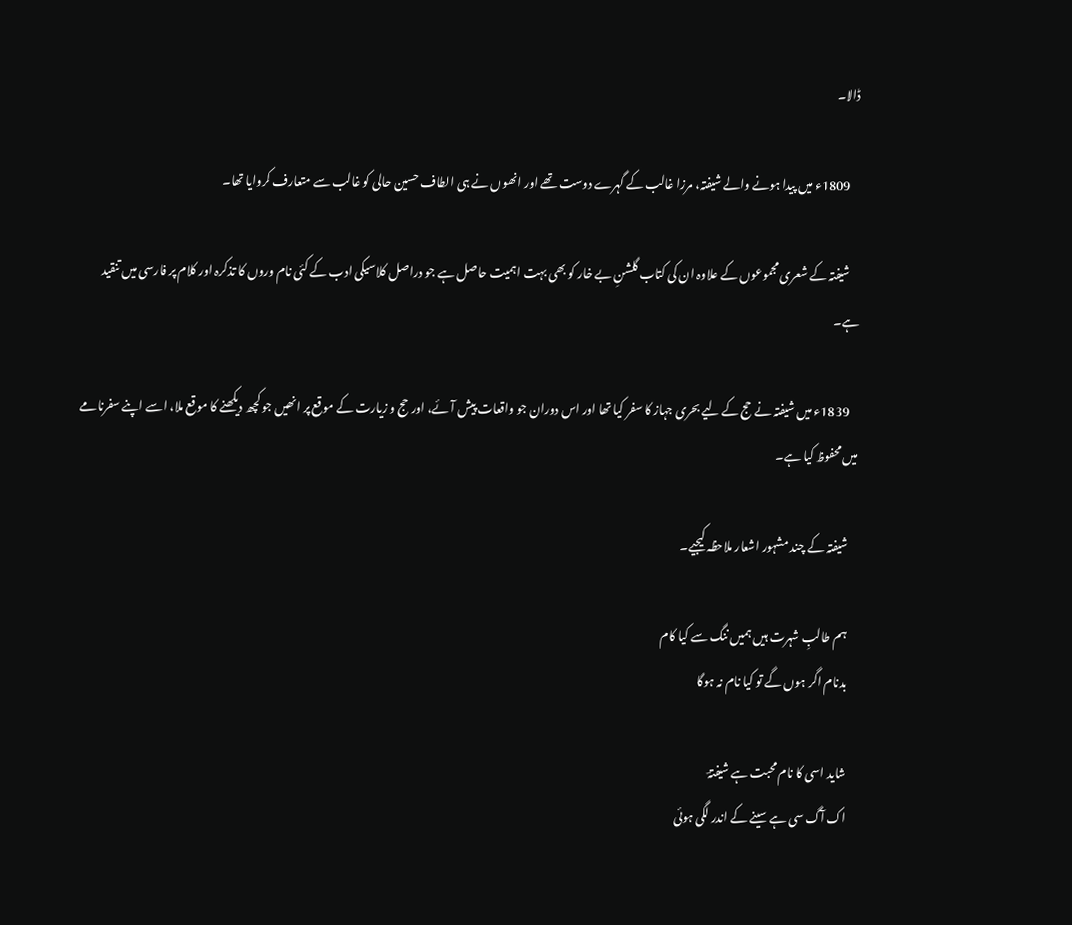ڈالا۔

    1809ء میں پیدا ہونے والے شیفتہ، مرزا غالب کے گہرے دوست تھے اور انھوں نے ہی الطاف حسین حالی کو غالب سے متعارف کروایا تھا۔

    شیفتہ کے شعری مجموعوں‌ کے علاوہ ان کی کتاب گلشنِ بے خار کو بھی بہت اہمیت حاصل ہے جو دراصل کلاسیکی ادب کے کئی نام وروں کا تذکرہ اور کلام پر فارسی میں تنقید ہے۔

    1839ء میں شیفتہ نے حج کے لیے بحری جہاز کا سفر کیا تھا اور اس دوران جو واقعات پیش آئے، اور حج و زیارت کے موقع پر انھیں جو کچھ دیکھنے کا موقع ملا، اسے اپنے سفرنامے میں‌ محفوظ کیا ہے۔

    شیفتہ کے چند مشہور اشعار ملاحظہ کیجیے۔

    ہم طالبِ شہرت ہیں ہمیں ننگ سے کیا کام
    بدنام اگر ہوں گے تو کیا نام نہ ہوگا

    شاید اسی کا نام محبت ہے شیفتہؔ
    اک آگ سی ہے سینے کے اندر لگی ہوئی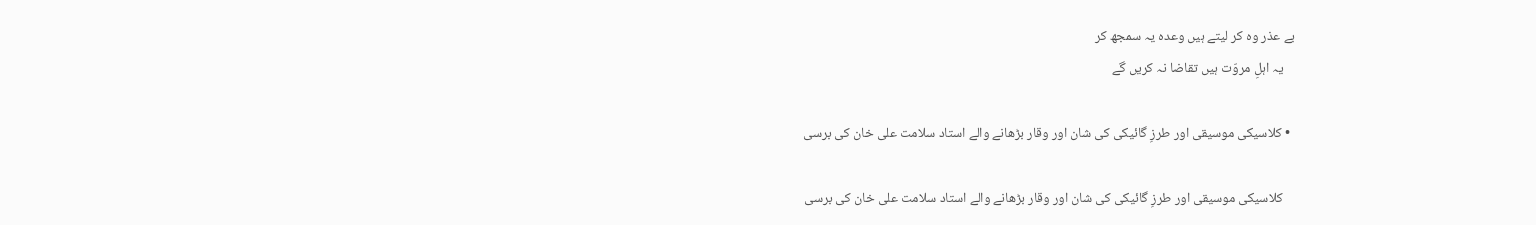بے عذر وہ کر لیتے ہیں وعدہ یہ سمجھ کر
    یہ اہلِ مروّت ہیں تقاضا نہ کریں گے

  • کلاسیکی موسیقی اور طرزِ گائیکی کی شان اور وقار بڑھانے والے استاد سلامت علی خان کی برسی

    کلاسیکی موسیقی اور طرزِ گائیکی کی شان اور وقار بڑھانے والے استاد سلامت علی خان کی برسی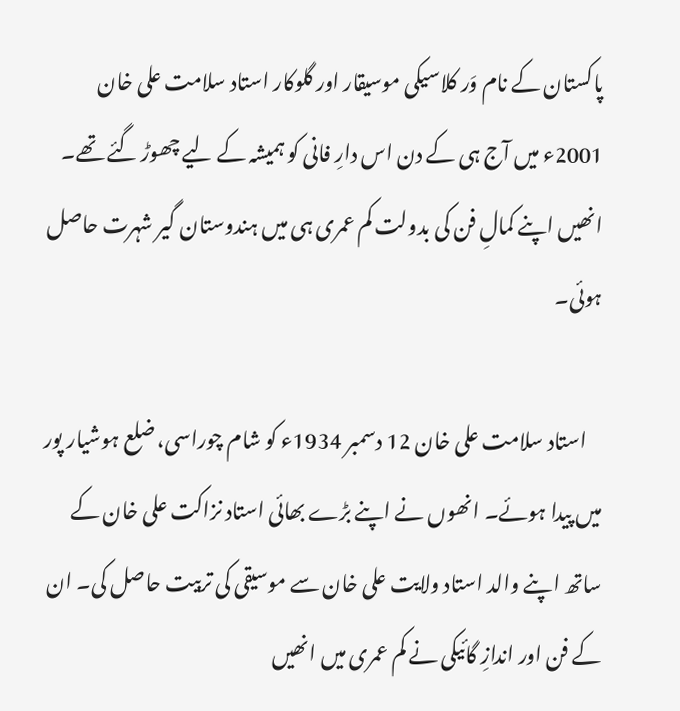پاکستان کے نام وَر کلاسیکی موسیقار اور گلوکار استاد سلامت علی خان 2001ء میں آج ہی کے دن اس دارِ فانی کو ہمیشہ کے لیے چھوڑ گئے تھے۔ انھیں اپنے کمالِ فن کی بدولت کم عمری ہی میں ہندوستان گیر شہرت حاصل ہوئی۔

    استاد سلامت علی خان 12 دسمبر 1934ء کو شام چوراسی، ضلع ہوشیار پور میں پیدا ہوئے۔ انھوں نے اپنے بڑے بھائی استاد نزاکت علی خان کے ساتھ اپنے والد استاد ولایت علی خان سے موسیقی کی تربیت حاصل کی۔ ان کے فن اور اندازِ‌ گائیکی نے کم عمری میں‌ انھیں‌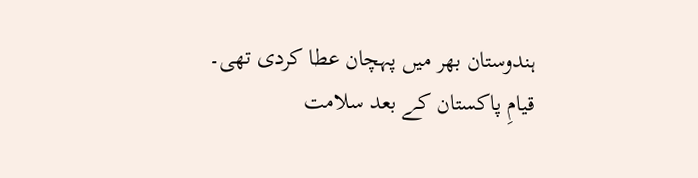ہندوستان بھر میں‌ پہچان عطا کردی تھی۔ قیامِ پاکستان کے بعد سلامت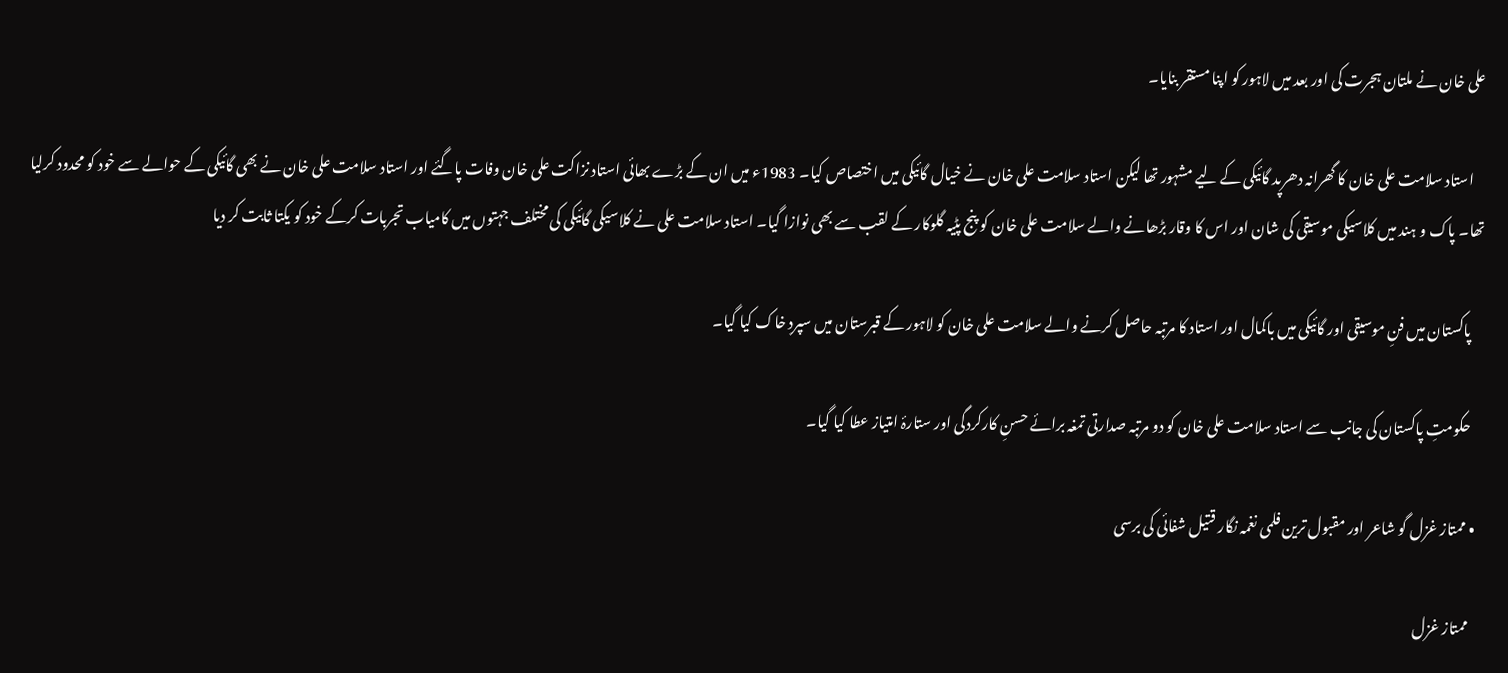علی خان نے ملتان ہجرت کی اور بعد میں لاہور کو اپنا مستقر بنایا۔

    استاد سلامت علی خان کا گھرانہ دھرپد گائیکی کے لیے مشہور تھا لیکن استاد سلامت علی خان نے خیال گائیکی میں اختصاص کیا۔ 1983ء میں ان کے بڑے بھائی استاد نزاکت علی خان وفات پاگئے اور استاد سلامت علی خان نے بھی گائیکی کے حوالے سے خود کو محدود کرلیا تھا۔ پاک و ہند میں کلاسیکی موسیقی کی شان اور اس کا وقار بڑھانے والے سلامت علی خان کو پنج پٹیہ گلوکار کے لقب سے بھی نوازا گیا۔ استاد سلامت علی نے کلاسیکی گائیکی کی مختلف جہتوں میں کامیاب تجربات کرکے خود کو یکتا ثابت کر دیا

    پاکستان میں‌ فنِ موسیقی اور گائیکی میں باکمال اور استاد کا مرتبہ حاصل کرنے والے سلامت علی خان کو لاہور کے قبرستان میں‌ سپردِ خاک کیا گیا۔

    حکومتِ‌ پاکستان کی جانب سے استاد سلامت علی خان کو دو مرتبہ صدارتی تمغہ برائے حسنِ‌ کارکردگی اور ستارۂ امتیاز عطا کیا گیا۔

  • ممتاز غزل گو شاعر اور مقبول ترین فلمی نغمہ نگار قتیل شفائی کی برسی

    ممتاز غزل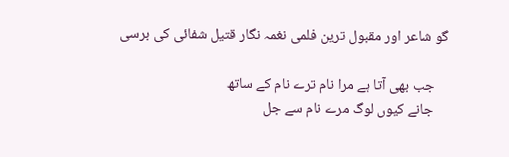گو شاعر اور مقبول ترین فلمی نغمہ نگار قتیل شفائی کی برسی

    جب بھی آتا ہے مرا نام ترے نام کے ساتھ
    جانے کیوں لوگ مرے نام سے جل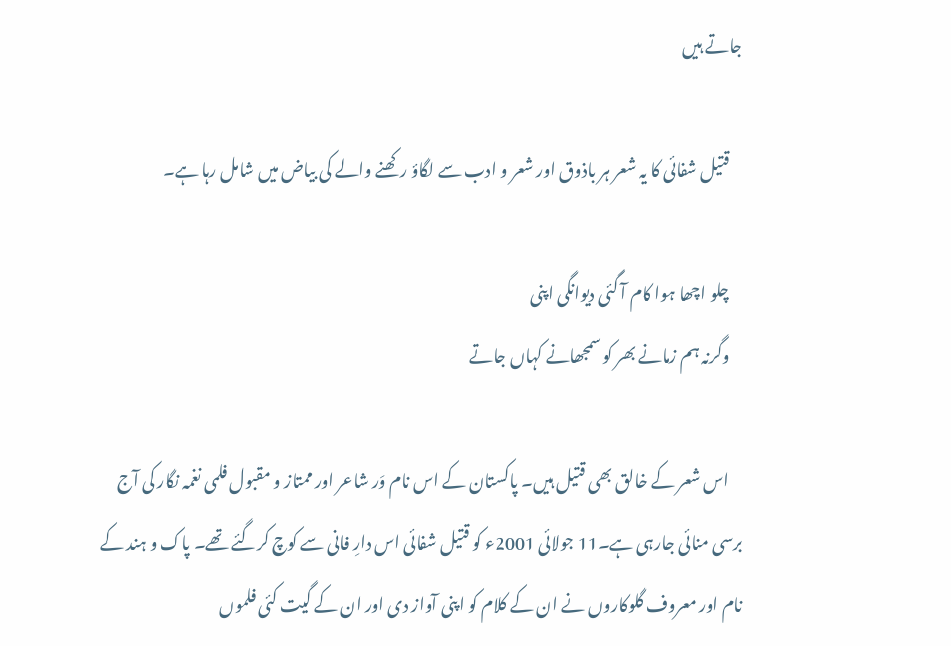جاتے ہیں

    قتیل شفائی کا یہ شعر ہر باذوق اور شعر و ادب سے لگاؤ رکھنے والے کی بیاض میں‌ شامل رہا ہے۔

    چلو اچھا ہوا کام آ گئی دیوانگی اپنی
    وگرنہ ہم زمانے بھر کو سمجھانے کہاں جاتے

    اس شعر کے خالق بھی قتیل ہیں۔ پاکستان کے اس نام وَر شاعر اور ممتاز و مقبول فلمی نغمہ نگار کی آج برسی منائی جارہی ہے۔11 جولائی 2001ء کو قتیل شفائی اس دارِ فانی سے کوچ کرگئے تھے۔ پاک و ہند کے نام اور معروف گلوکاروں نے ان کے کلام کو اپنی آواز دی اور ان کے گیت کئی فلموں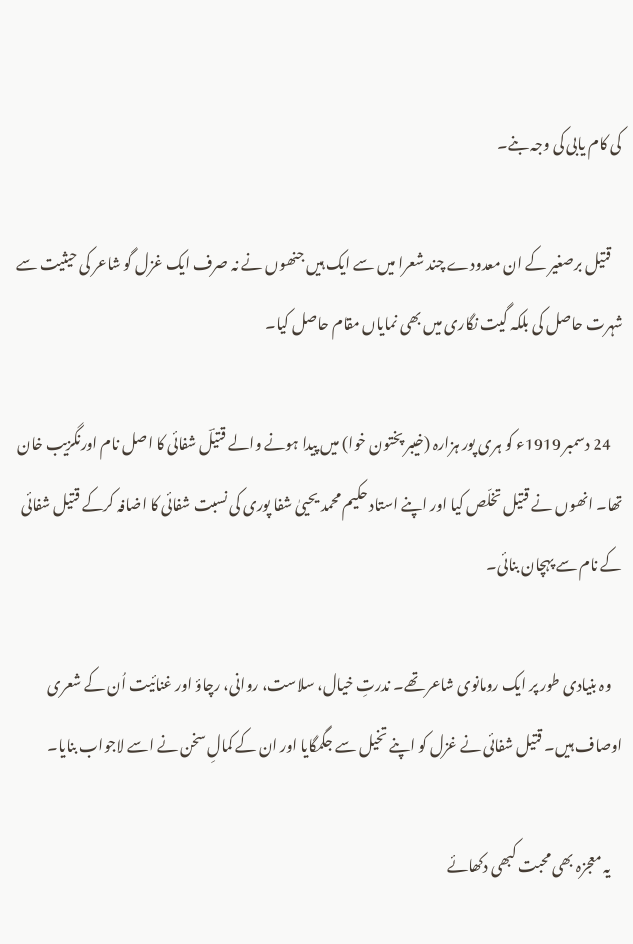کی کام یابی کی وجہ بنے۔

    قتیل برصغیر کے ان معدودے چند شعرا میں‌ سے ایک ہیں‌ جنھوں نے نہ صرف ایک غزل گو شاعر کی حیثیت سے شہرت حاصل کی بلکہ گیت نگاری میں بھی نمایاں مقام حاصل کیا۔

    24 دسمبر 1919ء کو ہری پور ہزارہ (خیبر پختون خوا) میں پیدا ہونے والے قتیلؔ شفائی کا اصل نام اورنگزیب خان تھا۔ انھوں نے قتیل تخلّص کیا اور اپنے استاد حکیم محمد یحییٰ شفا پوری کی نسبت شفائی کا اضافہ کرکے قتیل شفائی کے نام سے پہچان بنائی۔

    وہ بنیادی طور پر ایک رومانوی شاعر تھے۔ ندرتِ خیال، سلاست، روانی، رچاؤ اور غنائیت اُن کے شعری اوصاف ہیں۔ قتیل شفائی نے غزل کو اپنے تخیل سے جگمگایا اور ان کے کمالِ سخن نے اسے لاجواب بنایا۔

    یہ معجزہ بھی محبت کبھی دکھائے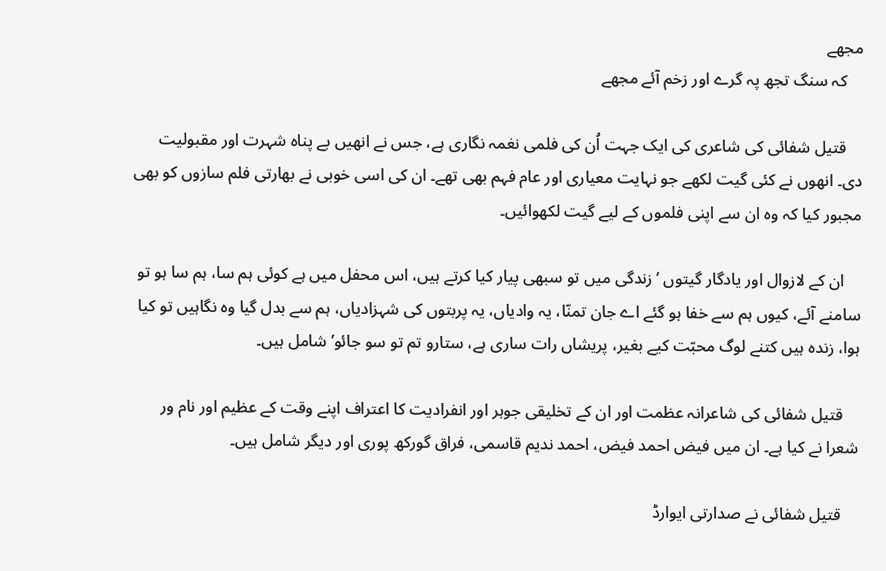مجھے
    کہ سنگ تجھ پہ گرے اور زخم آئے مجھے

    قتیل شفائی کی شاعری کی ایک جہت اُن کی فلمی نغمہ نگاری ہے، جس نے انھیں بے پناہ شہرت اور مقبولیت دی۔ انھوں نے کئی گیت لکھے جو نہایت معیاری اور عام فہم بھی تھے۔ ان کی اسی خوبی نے بھارتی فلم سازوں کو بھی مجبور کیا کہ وہ ان سے اپنی فلموں کے لیے گیت لکھوائیں۔

    ان کے لازوال اور یادگار گیتوں ‘زندگی میں تو سبھی پیار کیا کرتے ہیں، اس محفل میں ہے کوئی ہم سا، ہم سا ہو تو سامنے آئے، کیوں ہم سے خفا ہو گئے اے جان تمنّا، یہ وادیاں، یہ پربتوں کی شہزادیاں، ہم سے بدل گیا وہ نگاہیں تو کیا ہوا، زندہ ہیں‌ کتنے لوگ محبّت کیے بغیر، پریشاں رات ساری ہے، ستارو تم تو سو جائو’ شامل ہیں۔

    قتیل شفائی کی شاعرانہ عظمت اور ان کے تخلیقی جوہر اور انفرادیت کا اعتراف اپنے وقت کے عظیم اور نام ور شعرا نے کیا ہے۔ ان میں فیض احمد فیض، احمد ندیم قاسمی، فراق گورکھ پوری اور دیگر شامل ہیں۔

    قتیل شفائی نے صدارتی ایوارڈ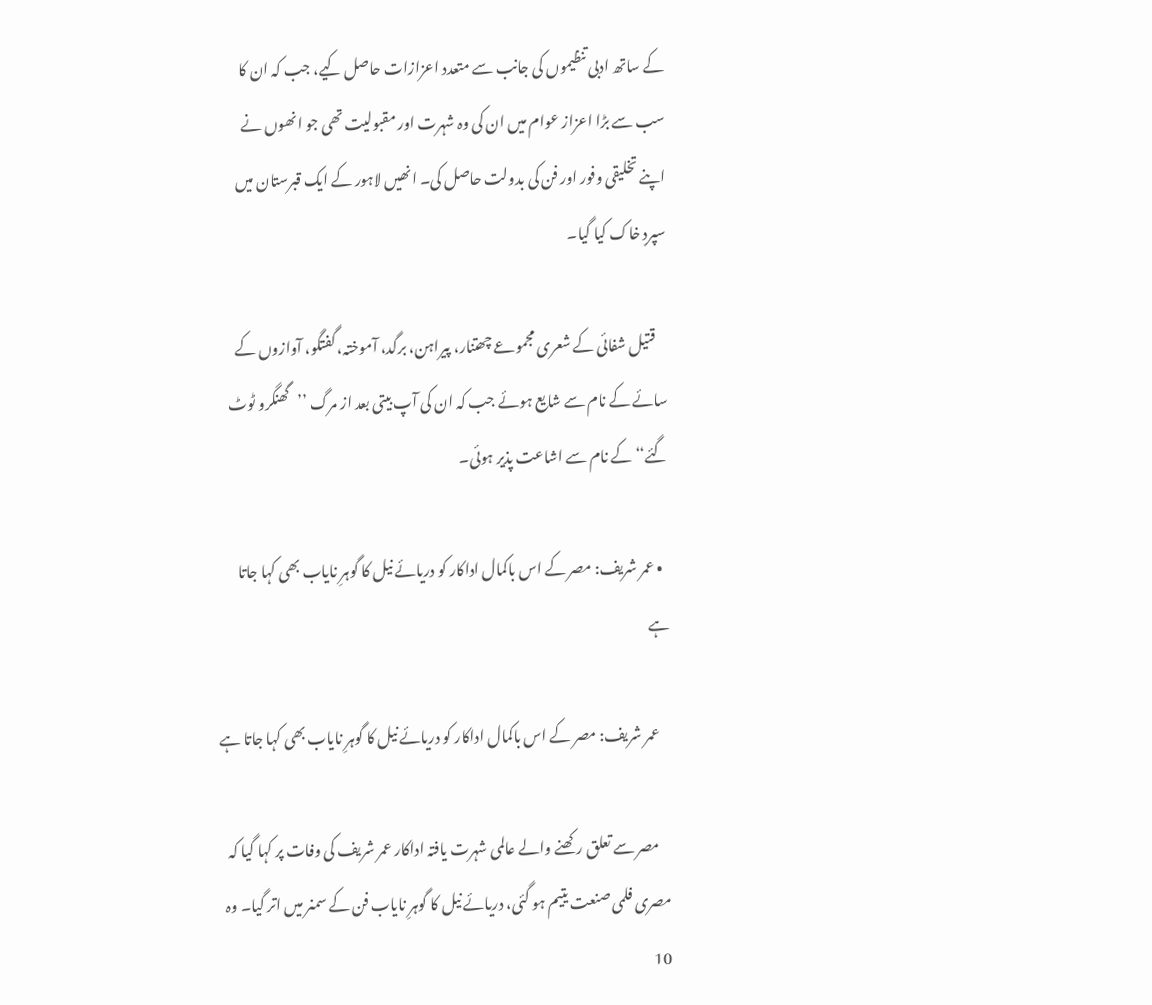کے ساتھ ادبی تنظیموں کی جانب سے متعدد اعزازات حاصل کیے، جب کہ ان کا سب سے بڑا اعزاز عوام میں ان کی وہ شہرت اور مقبولیت تھی جو انھوں‌ نے اپنے تخلیقی وفور اور فن کی بدولت حاصل کی۔ انھیں لاہور کے ایک قبرستان میں‌ سپردِ خاک کیا گیا۔

    قتیل شفائی کے شعری مجموعے چھتنار، پیراہن، برگد، آموختہ، گفتگو، آوازوں کے سائے کے نام سے شایع ہوئے جب کہ ان کی آپ بیتی بعد از مرگ ’’گھنگرو ٹوٹ گئے‘‘ کے نام سے اشاعت پذیر ہوئی۔

  • عمر شریف: مصر کے اس باکمال اداکار کو دریائے نیل کا گوہرِ‌ نایاب بھی کہا جاتا ہے

    عمر شریف: مصر کے اس باکمال اداکار کو دریائے نیل کا گوہرِ‌ نایاب بھی کہا جاتا ہے

    مصر سے تعلق رکھنے والے عالمی شہرت یافتہ اداکار عمر شریف کی وفات پر کہا گیا کہ مصری فلمی صنعت یتیم ہو گئی، دریائے نیل کا گوہرِ نایاب فن کے سمنر میں‌ اتر گیا۔ وہ 10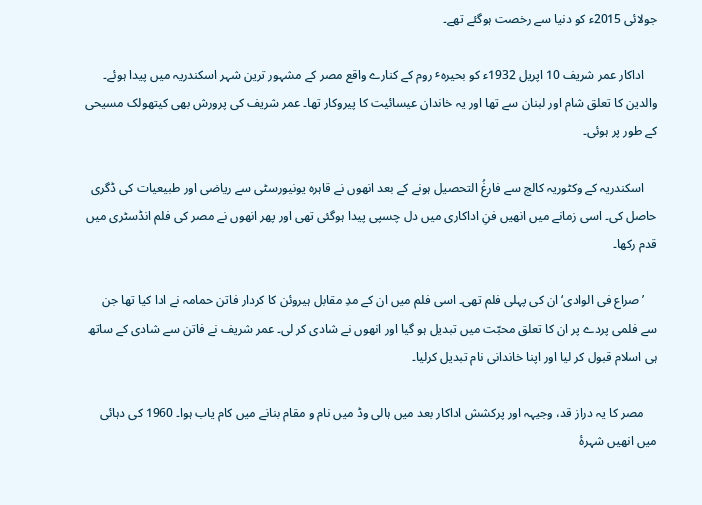جولائی 2015ء کو دنیا سے رخصت ہوگئے تھے۔

    اداکار عمر شریف 10 اپریل 1932ء کو بحیرہٴ روم کے کنارے واقع مصر کے مشہور ترین شہر اسکندریہ میں پیدا ہوئے۔ والدین کا تعلق شام اور لبنان سے تھا اور یہ خاندان عیسائیت کا پیروکار تھا۔ عمر شریف کی پرورش بھی کیتھولک مسیحی کے طور پر ہوئی۔

    اسکندریہ کے وکٹوریہ کالج سے فارغُ التحصیل ہونے کے بعد انھوں نے قاہرہ یونیورسٹی سے ریاضی اور طبیعیات کی ڈگری حاصل کی۔ اسی زمانے میں انھیں‌ فنِ اداکاری میں دل چسپی پیدا ہوگئی تھی اور پھر انھوں نے مصر کی فلم انڈسٹری میں‌ قدم رکھا۔

    ’صراع فی الوادی‘ ان کی پہلی فلم تھی۔ اسی فلم میں ان کے مدِ مقابل ہیروئن کا کردار فاتن حمامہ نے ادا کیا تھا جن سے فلمی پردے پر ان کا تعلق محبّت میں تبدیل ہو گیا اور انھوں نے شادی کر لی۔ عمر شریف نے فاتن سے شادی کے ساتھ ہی اسلام قبول کر لیا اور اپنا خاندانی نام تبدیل کرلیا۔

    مصر کا یہ دراز قد، وجیہہ اور پرکشش اداکار بعد میں ہالی وڈ میں نام و مقام بنانے میں کام یاب ہوا۔ 1960 کی دہائی میں انھیں شہرۂ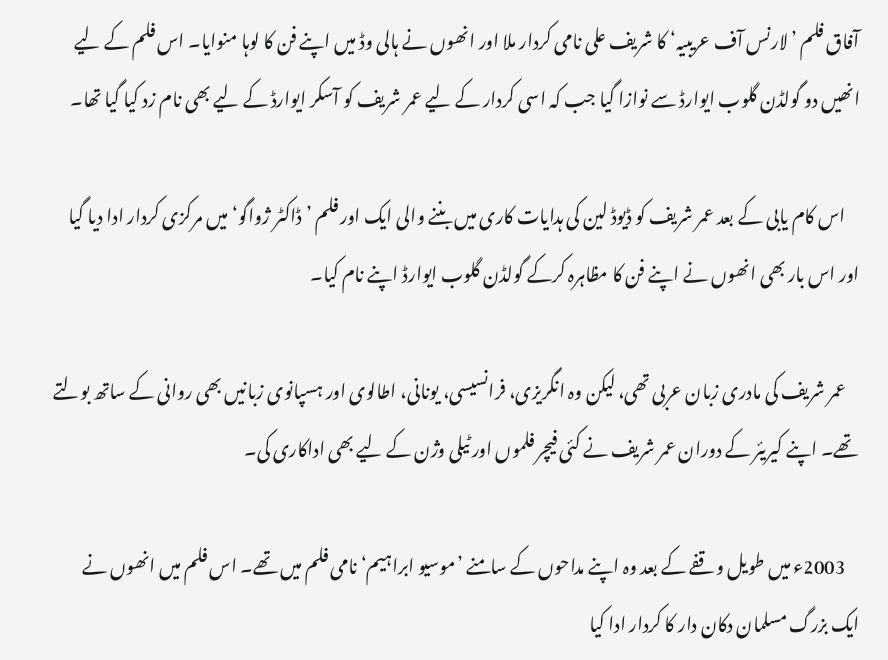آفاق فلم ’لارنس آف عریبیہ‘ کا شریف علی نامی کردار ملا اور انھوں نے ہالی وڈ میں اپنے فن کا لوہا منوایا۔ اس فلم کے لیے انھیں دو گولڈن گلوب ایوارڈ سے نوازا گیا جب کہ اسی کردار کے لیے عمر شریف کو آسکر ایوارڈ کے لیے بھی نام زد کیا گیا تھا۔

    اس کام یابی کے بعد عمر شریف کو ڈیوڈ لین کی ہدایات کاری میں بننے والی ایک اور فلم ’ڈاکٹر ژواگو‘ میں مرکزی کردار ادا دیا گیا اور اس بار بھی انھوں نے اپنے فن کا مظاہرہ کرکے گولڈن گلوب ایوارڈ اپنے نام کیا۔

    عمر شریف کی مادری زبان عربی تھی، لیکن وہ انگریزی، فرانسیسی، یونانی، اطالوی اور ہسپانوی زبانیں بھی روانی کے ساتھ بولتے تھے۔ اپنے کیریئر کے دوران عمر شریف نے کئی فیچر فلموں اور ٹیلی وژن کے لیے بھی اداکاری کی۔

    2003ء میں طویل وقفے کے بعد وہ اپنے مداحوں کے سامنے ’موسیو ابراہیم‘ نامی فلم میں تھے۔ اس فلم میں‌ انھوں نے ایک بزرگ مسلمان دکان دار کا کردار ادا کیا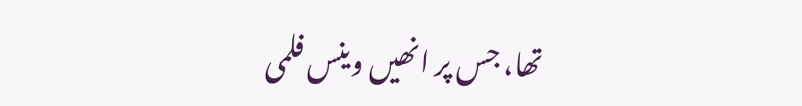تھا، جس پر انھیں وینس فلمی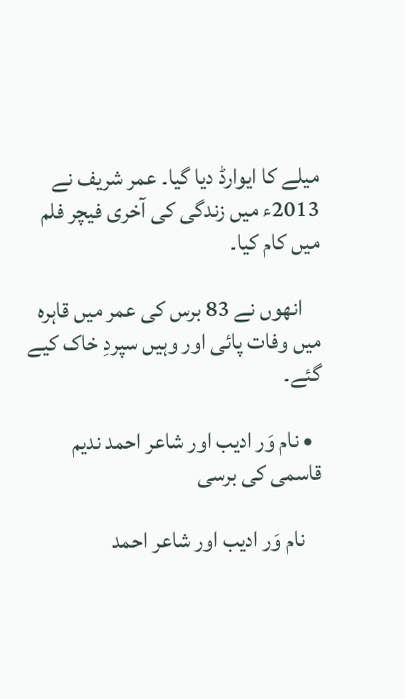میلے کا ایوارڈ دیا گیا۔ عمر شریف نے 2013ء میں زندگی کی آخری فیچر فلم میں کام کیا۔

    انھوں نے 83 برس کی عمر میں قاہرہ میں وفات پائی اور وہیں سپردِ خاک کیے گئے۔

  • نام وَر ادیب اور شاعر احمد ندیم قاسمی کی برسی

    نام وَر ادیب اور شاعر احمد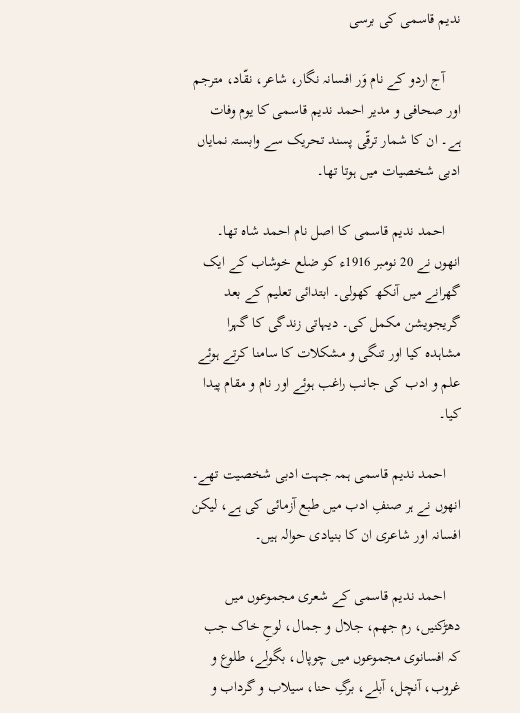ندیم قاسمی کی برسی

    آج اردو کے نام وَر افسانہ نگار، شاعر، نقّاد، مترجم اور صحافی و مدیر احمد ندیم قاسمی کا یوم وفات ہے۔ ان کا شمار ترقّی پسند تحریک سے وابستہ نمایاں ادبی شخصیات میں ہوتا تھا۔

    احمد ندیم قاسمی کا اصل نام احمد شاہ تھا۔ انھوں نے 20 نومبر 1916ء کو ضلع خوشاب کے ایک گھرانے میں‌ آنکھ کھولی۔ ابتدائی تعلیم کے بعد گریجویشن مکمل کی۔ دیہاتی زندگی کا گہرا مشاہدہ کیا اور تنگی و مشکلات کا سامنا کرتے ہوئے علم و ادب کی جانب راغب ہوئے اور نام و مقام پیدا کیا۔

    احمد ندیم قاسمی ہمہ جہت ادبی شخصیت تھے۔ انھوں نے ہر صنفِ ادب میں طبع آزمائی کی ہے، لیکن افسانہ اور شاعری ان کا بنیادی حوالہ ہیں۔

    احمد ندیم قاسمی کے شعری مجموعوں میں دھڑکنیں، رم جھم، جلال و جمال، لوحِ خاک جب کہ افسانوی مجموعوں میں چوپال، بگولے، طلوع و غروب، آنچل، آبلے، برگِ حنا، سیلاب و گرداب و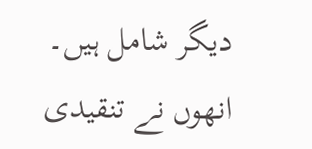دیگر شامل ہیں۔ انھوں نے تنقیدی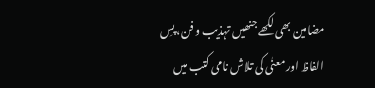مضامین بھی لکھے جنھیں تہذیب و فن، پسِ الفاظ اور معنٰی کی تلاش نامی کتب میں‌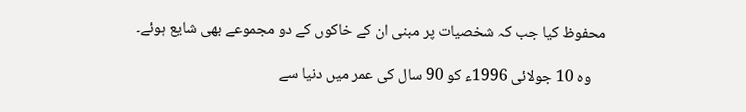محفوظ کیا جب کہ شخصیات پر مبنی ان کے خاکوں کے دو مجموعے بھی شایع ہوئے۔

    وہ 10 جولائی 1996ء کو 90 سال کی عمر میں دنیا سے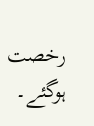رخصت ہوگئے۔